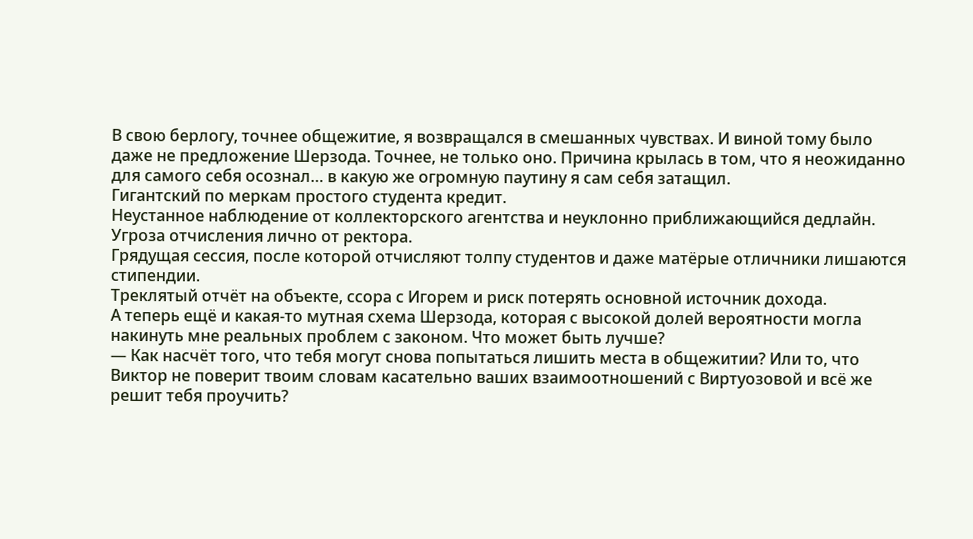В свою берлогу, точнее общежитие, я возвращался в смешанных чувствах. И виной тому было даже не предложение Шерзода. Точнее, не только оно. Причина крылась в том, что я неожиданно для самого себя осознал… в какую же огромную паутину я сам себя затащил.
Гигантский по меркам простого студента кредит.
Неустанное наблюдение от коллекторского агентства и неуклонно приближающийся дедлайн.
Угроза отчисления лично от ректора.
Грядущая сессия, после которой отчисляют толпу студентов и даже матёрые отличники лишаются стипендии.
Треклятый отчёт на объекте, ссора с Игорем и риск потерять основной источник дохода.
А теперь ещё и какая-то мутная схема Шерзода, которая с высокой долей вероятности могла накинуть мне реальных проблем с законом. Что может быть лучше?
— Как насчёт того, что тебя могут снова попытаться лишить места в общежитии? Или то, что Виктор не поверит твоим словам касательно ваших взаимоотношений с Виртуозовой и всё же решит тебя проучить?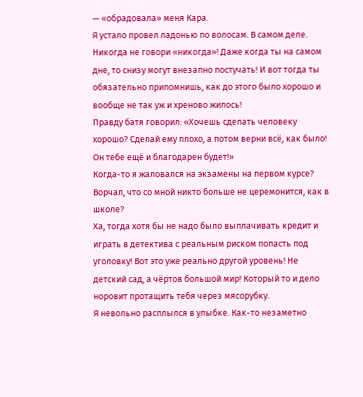— «обрадовала» меня Кара.
Я устало провел ладонью по волосам. В самом деле. Никогда не говори «никогда»! Даже когда ты на самом дне, то снизу могут внезапно постучать! И вот тогда ты обязательно припомнишь, как до этого было хорошо и вообще не так уж и хреново жилось!
Правду батя говорил: «Хочешь сделать человеку хорошо? Сделай ему плохо, а потом верни всё, как было! Он тебе ещё и благодарен будет!»
Когда-то я жаловался на экзамены на первом курсе? Ворчал, что со мной никто больше не церемонится, как в школе?
Ха, тогда хотя бы не надо было выплачивать кредит и играть в детектива с реальным риском попасть под уголовку! Вот это уже реально другой уровень! Не детский сад, а чёртов большой мир! Который то и дело норовит протащить тебя через мясорубку.
Я невольно расплылся в улыбке. Как-то незаметно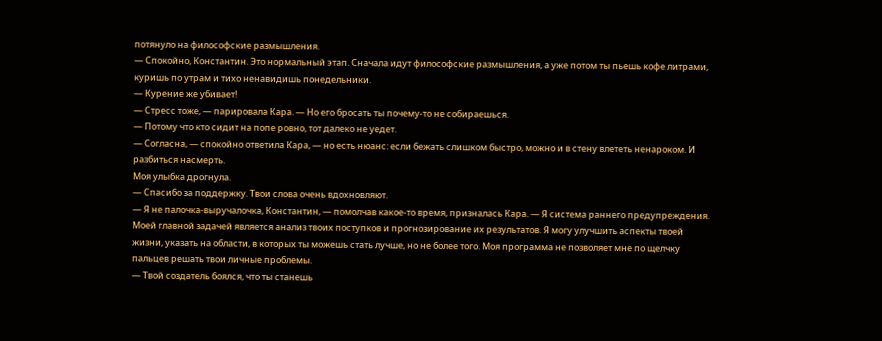потянуло на философские размышления.
— Спокойно, Константин. Это нормальный этап. Сначала идут философские размышления, а уже потом ты пьешь кофе литрами, куришь по утрам и тихо ненавидишь понедельники.
— Курение же убивает!
— Стресс тоже, — парировала Кара. — Но его бросать ты почему-то не собираешься.
— Потому что кто сидит на попе ровно, тот далеко не уедет.
— Согласна, — спокойно ответила Кара, — но есть нюанс: если бежать слишком быстро, можно и в стену влететь ненароком. И разбиться насмерть.
Моя улыбка дрогнула.
— Спасибо за поддержку. Твои слова очень вдохновляют.
— Я не палочка-выручалочка, Константин, — помолчав какое-то время, призналась Кара. — Я система раннего предупреждения. Моей главной задачей является анализ твоих поступков и прогнозирование их результатов. Я могу улучшить аспекты твоей жизни, указать на области, в которых ты можешь стать лучше, но не более того. Моя программа не позволяет мне по щелчку пальцев решать твои личные проблемы.
— Твой создатель боялся, что ты станешь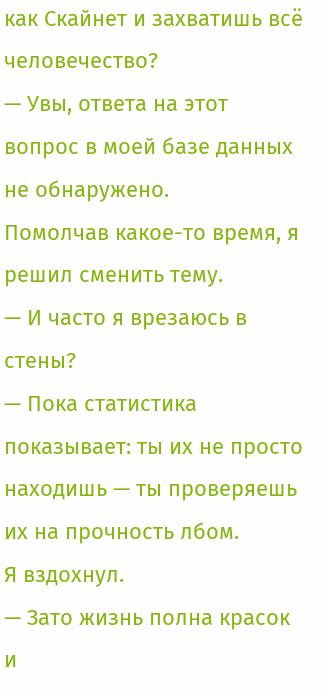как Скайнет и захватишь всё человечество?
— Увы, ответа на этот вопрос в моей базе данных не обнаружено.
Помолчав какое-то время, я решил сменить тему.
— И часто я врезаюсь в стены?
— Пока статистика показывает: ты их не просто находишь — ты проверяешь их на прочность лбом.
Я вздохнул.
— Зато жизнь полна красок и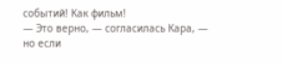событий! Как фильм!
— Это верно, — согласилась Кара, — но если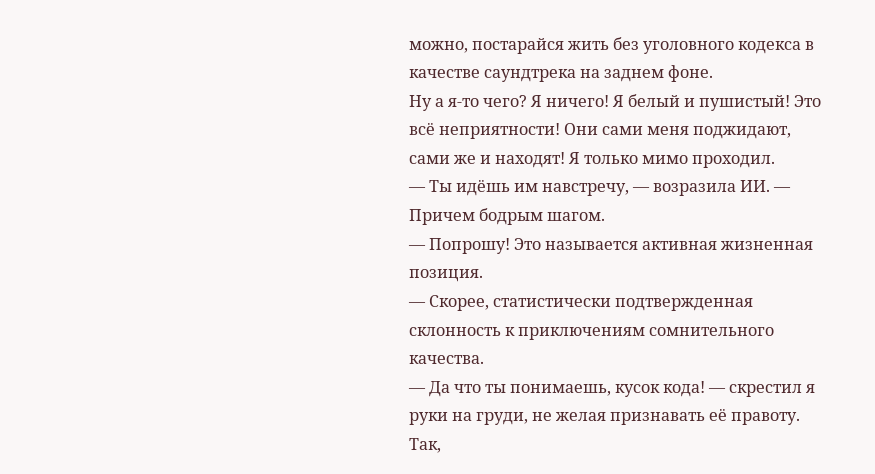можно, постарайся жить без уголовного кодекса в качестве саундтрека на заднем фоне.
Ну а я-то чего? Я ничего! Я белый и пушистый! Это всё неприятности! Они сами меня поджидают, сами же и находят! Я только мимо проходил.
— Ты идёшь им навстречу, — возразила ИИ. — Причем бодрым шагом.
— Попрошу! Это называется активная жизненная позиция.
— Скорее, статистически подтвержденная склонность к приключениям сомнительного качества.
— Да что ты понимаешь, кусок кода! — скрестил я руки на груди, не желая признавать её правоту.
Так,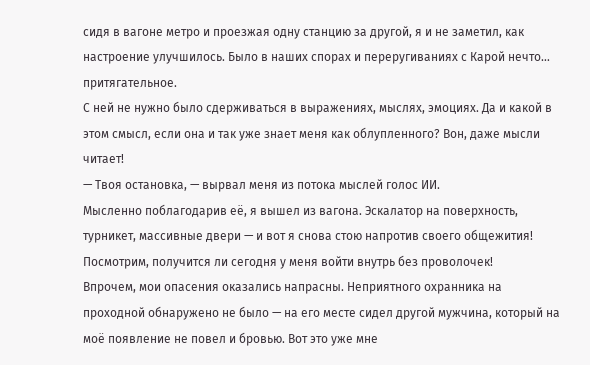сидя в вагоне метро и проезжая одну станцию за другой, я и не заметил, как настроение улучшилось. Было в наших спорах и переругиваниях с Карой нечто… притягательное.
С ней не нужно было сдерживаться в выражениях, мыслях, эмоциях. Да и какой в этом смысл, если она и так уже знает меня как облупленного? Вон, даже мысли читает!
— Твоя остановка, — вырвал меня из потока мыслей голос ИИ.
Мысленно поблагодарив её, я вышел из вагона. Эскалатор на поверхность, турникет, массивные двери — и вот я снова стою напротив своего общежития! Посмотрим, получится ли сегодня у меня войти внутрь без проволочек!
Впрочем, мои опасения оказались напрасны. Неприятного охранника на проходной обнаружено не было — на его месте сидел другой мужчина, который на моё появление не повел и бровью. Вот это уже мне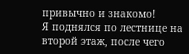привычно и знакомо!
Я поднялся по лестнице на второй этаж, после чего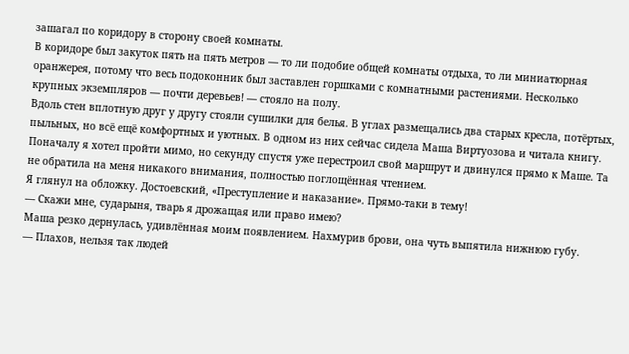зашагал по коридору в сторону своей комнаты.
В коридоре был закуток пять на пять метров — то ли подобие общей комнаты отдыха, то ли миниатюрная оранжерея, потому что весь подоконник был заставлен горшками с комнатными растениями. Несколько крупных экземпляров — почти деревьев! — стояло на полу.
Вдоль стен вплотную друг у другу стояли сушилки для белья. В углах размещались два старых кресла, потёртых, пыльных, но всё ещё комфортных и уютных. В одном из них сейчас сидела Маша Виртуозова и читала книгу.
Поначалу я хотел пройти мимо, но секунду спустя уже перестроил свой маршрут и двинулся прямо к Маше. Та не обратила на меня никакого внимания, полностью поглощённая чтением.
Я глянул на обложку. Достоевский, «Преступление и наказание». Прямо-таки в тему!
— Скажи мне, сударыня, тварь я дрожащая или право имею?
Маша резко дернулась, удивлённая моим появлением. Нахмурив брови, она чуть выпятила нижнюю губу.
— Плахов, нельзя так людей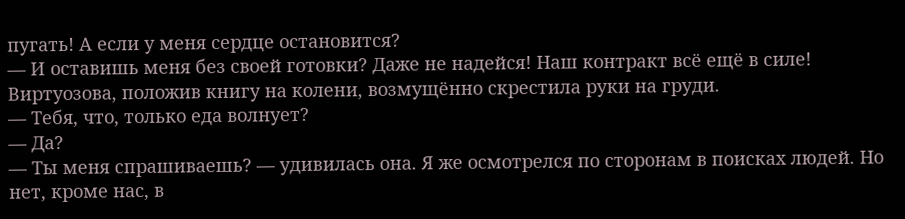пугать! А если у меня сердце остановится?
— И оставишь меня без своей готовки? Даже не надейся! Наш контракт всё ещё в силе!
Виртуозова, положив книгу на колени, возмущённо скрестила руки на груди.
— Тебя, что, только еда волнует?
— Да?
— Ты меня спрашиваешь? — удивилась она. Я же осмотрелся по сторонам в поисках людей. Но нет, кроме нас, в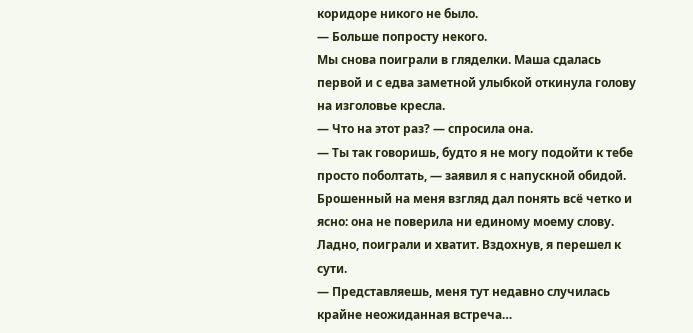коридоре никого не было.
— Больше попросту некого.
Мы снова поиграли в гляделки. Маша сдалась первой и с едва заметной улыбкой откинула голову на изголовье кресла.
— Что на этот раз? — спросила она.
— Ты так говоришь, будто я не могу подойти к тебе просто поболтать, — заявил я с напускной обидой.
Брошенный на меня взгляд дал понять всё четко и ясно: она не поверила ни единому моему слову.
Ладно, поиграли и хватит. Вздохнув, я перешел к сути.
— Представляешь, меня тут недавно случилась крайне неожиданная встреча…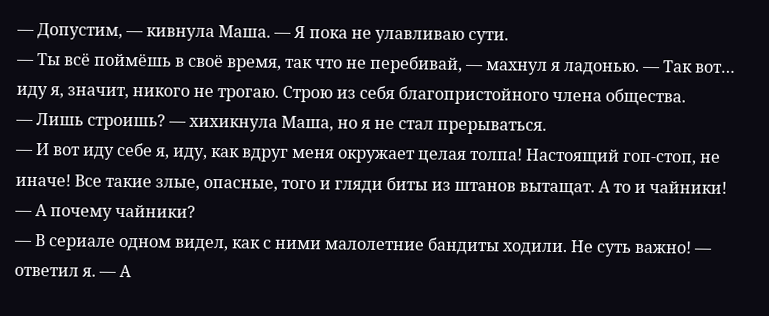— Допустим, — кивнула Маша. — Я пока не улавливаю сути.
— Ты всё поймёшь в своё время, так что не перебивай, — махнул я ладонью. — Так вот… иду я, значит, никого не трогаю. Строю из себя благопристойного члена общества.
— Лишь строишь? — хихикнула Маша, но я не стал прерываться.
— И вот иду себе я, иду, как вдруг меня окружает целая толпа! Настоящий гоп-стоп, не иначе! Все такие злые, опасные, того и гляди биты из штанов вытащат. А то и чайники!
— А почему чайники?
— В сериале одном видел, как с ними малолетние бандиты ходили. Не суть важно! — ответил я. — А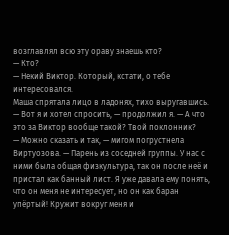возглавлял всю эту ораву знаешь кто?
— Кто?
— Некий Виктор. Который, кстати, о тебе интересовался.
Маша спрятала лицо в ладонях, тихо выругавшись.
— Вот я и хотел спросить, — продолжил я. — А что это за Виктор вообще такой? Твой поклонник?
— Можно сказать и так, — мигом погрустнела Виртуозова. — Парень из соседней группы. У нас с ними была общая физкультура, так он после неё и пристал как банный лист. Я уже давала ему понять, что он меня не интересует, но он как баран упёртый! Кружит вокруг меня и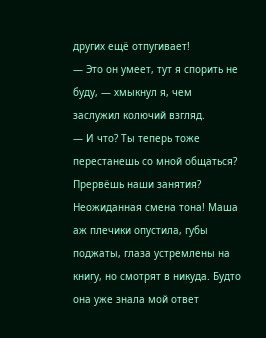других ещё отпугивает!
— Это он умеет, тут я спорить не буду, — хмыкнул я, чем заслужил колючий взгляд.
— И что? Ты теперь тоже перестанешь со мной общаться? Прервёшь наши занятия?
Неожиданная смена тона! Маша аж плечики опустила, губы поджаты, глаза устремлены на книгу, но смотрят в никуда. Будто она уже знала мой ответ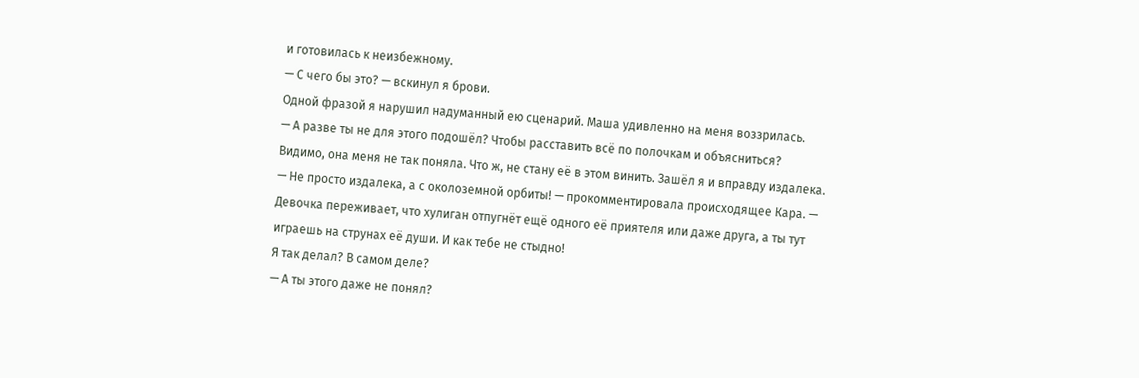и готовилась к неизбежному.
— С чего бы это? — вскинул я брови.
Одной фразой я нарушил надуманный ею сценарий. Маша удивленно на меня воззрилась.
— А разве ты не для этого подошёл? Чтобы расставить всё по полочкам и объясниться?
Видимо, она меня не так поняла. Что ж, не стану её в этом винить. Зашёл я и вправду издалека.
— Не просто издалека, а с околоземной орбиты! — прокомментировала происходящее Кара. — Девочка переживает, что хулиган отпугнёт ещё одного её приятеля или даже друга, а ты тут играешь на струнах её души. И как тебе не стыдно!
Я так делал? В самом деле?
— А ты этого даже не понял?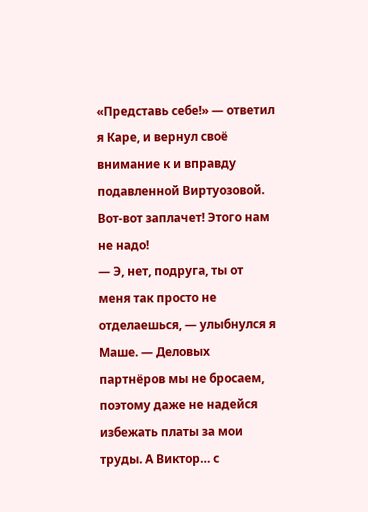«Представь себе!» — ответил я Каре, и вернул своё внимание к и вправду подавленной Виртуозовой. Вот-вот заплачет! Этого нам не надо!
— Э, нет, подруга, ты от меня так просто не отделаешься, — улыбнулся я Маше. — Деловых партнёров мы не бросаем, поэтому даже не надейся избежать платы за мои труды. А Виктор… с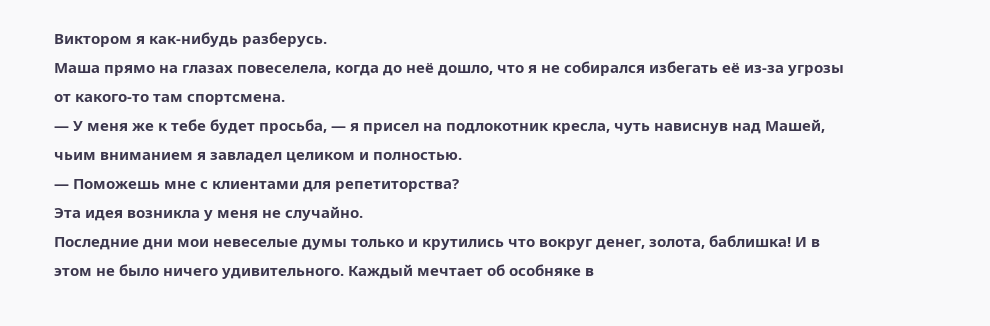Виктором я как-нибудь разберусь.
Маша прямо на глазах повеселела, когда до неё дошло, что я не собирался избегать её из-за угрозы от какого-то там спортсмена.
— У меня же к тебе будет просьба, — я присел на подлокотник кресла, чуть нависнув над Машей, чьим вниманием я завладел целиком и полностью.
— Поможешь мне с клиентами для репетиторства?
Эта идея возникла у меня не случайно.
Последние дни мои невеселые думы только и крутились что вокруг денег, золота, баблишка! И в этом не было ничего удивительного. Каждый мечтает об особняке в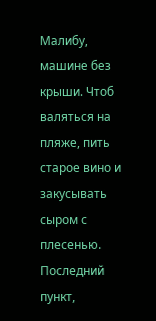Малибу, машине без крыши. Чтоб валяться на пляже, пить старое вино и закусывать сыром с плесенью.
Последний пункт,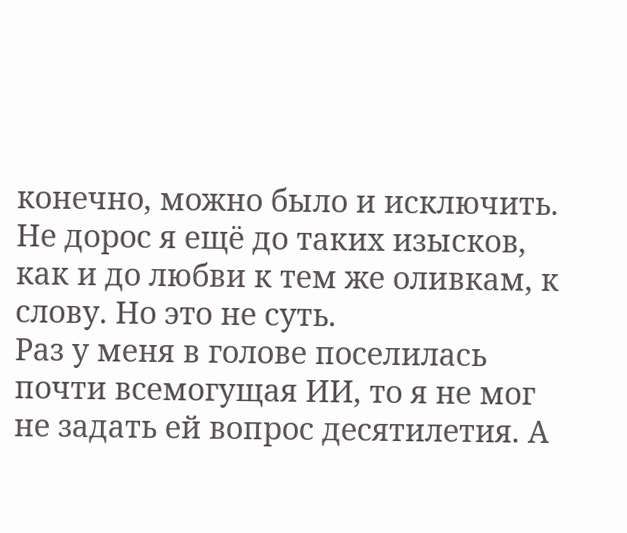конечно, можно было и исключить. Не дорос я ещё до таких изысков, как и до любви к тем же оливкам, к слову. Но это не суть.
Раз у меня в голове поселилась почти всемогущая ИИ, то я не мог не задать ей вопрос десятилетия. А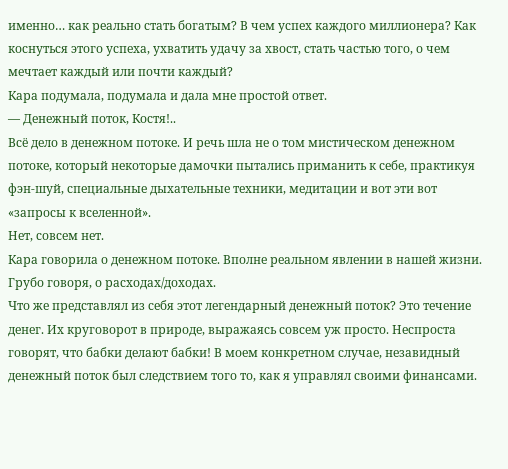именно… как реально стать богатым? В чем успех каждого миллионера? Как коснуться этого успеха, ухватить удачу за хвост, стать частью того, о чем мечтает каждый или почти каждый?
Кара подумала, подумала и дала мне простой ответ.
— Денежный поток, Костя!..
Всё дело в денежном потоке. И речь шла не о том мистическом денежном потоке, который некоторые дамочки пытались приманить к себе, практикуя фэн-шуй, специальные дыхательные техники, медитации и вот эти вот «запросы к вселенной».
Нет, совсем нет.
Кара говорила о денежном потоке. Вполне реальном явлении в нашей жизни. Грубо говоря, о расходах/доходах.
Что же представлял из себя этот легендарный денежный поток? Это течение денег. Их круговорот в природе, выражаясь совсем уж просто. Неспроста говорят, что бабки делают бабки! В моем конкретном случае, незавидный денежный поток был следствием того то, как я управлял своими финансами.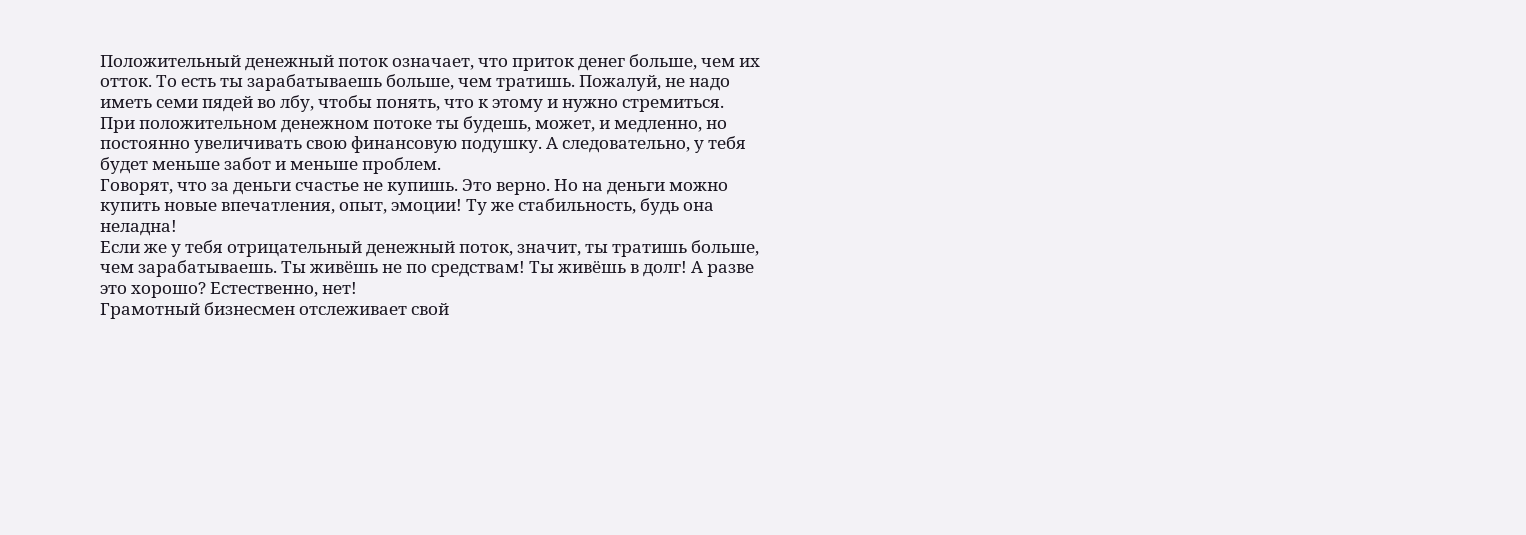Положительный денежный поток означает, что приток денег больше, чем их отток. То есть ты зарабатываешь больше, чем тратишь. Пожалуй, не надо иметь семи пядей во лбу, чтобы понять, что к этому и нужно стремиться.
При положительном денежном потоке ты будешь, может, и медленно, но постоянно увеличивать свою финансовую подушку. А следовательно, у тебя будет меньше забот и меньше проблем.
Говорят, что за деньги счастье не купишь. Это верно. Но на деньги можно купить новые впечатления, опыт, эмоции! Ту же стабильность, будь она неладна!
Если же у тебя отрицательный денежный поток, значит, ты тратишь больше, чем зарабатываешь. Ты живёшь не по средствам! Ты живёшь в долг! А разве это хорошо? Естественно, нет!
Грамотный бизнесмен отслеживает свой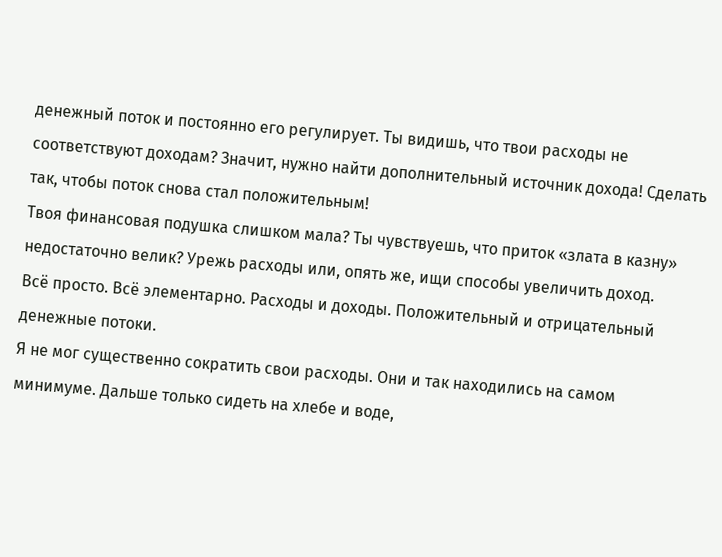денежный поток и постоянно его регулирует. Ты видишь, что твои расходы не соответствуют доходам? Значит, нужно найти дополнительный источник дохода! Сделать так, чтобы поток снова стал положительным!
Твоя финансовая подушка слишком мала? Ты чувствуешь, что приток «злата в казну» недостаточно велик? Урежь расходы или, опять же, ищи способы увеличить доход.
Всё просто. Всё элементарно. Расходы и доходы. Положительный и отрицательный денежные потоки.
Я не мог существенно сократить свои расходы. Они и так находились на самом минимуме. Дальше только сидеть на хлебе и воде,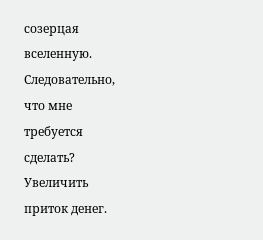созерцая вселенную. Следовательно, что мне требуется сделать? Увеличить приток денег.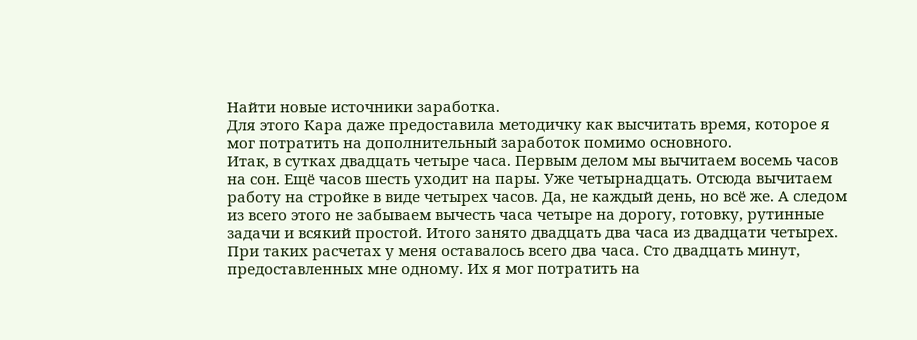Найти новые источники заработка.
Для этого Кара даже предоставила методичку как высчитать время, которое я мог потратить на дополнительный заработок помимо основного.
Итак, в сутках двадцать четыре часа. Первым делом мы вычитаем восемь часов на сон. Ещё часов шесть уходит на пары. Уже четырнадцать. Отсюда вычитаем работу на стройке в виде четырех часов. Да, не каждый день, но всё же. А следом из всего этого не забываем вычесть часа четыре на дорогу, готовку, рутинные задачи и всякий простой. Итого занято двадцать два часа из двадцати четырех.
При таких расчетах у меня оставалось всего два часа. Сто двадцать минут, предоставленных мне одному. Их я мог потратить на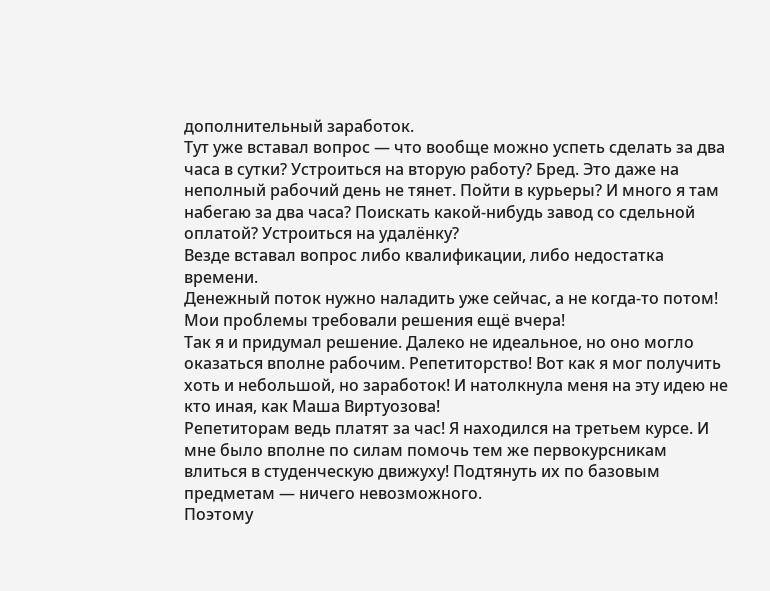дополнительный заработок.
Тут уже вставал вопрос — что вообще можно успеть сделать за два часа в сутки? Устроиться на вторую работу? Бред. Это даже на неполный рабочий день не тянет. Пойти в курьеры? И много я там набегаю за два часа? Поискать какой-нибудь завод со сдельной оплатой? Устроиться на удалёнку?
Везде вставал вопрос либо квалификации, либо недостатка времени.
Денежный поток нужно наладить уже сейчас, а не когда-то потом! Мои проблемы требовали решения ещё вчера!
Так я и придумал решение. Далеко не идеальное, но оно могло оказаться вполне рабочим. Репетиторство! Вот как я мог получить хоть и небольшой, но заработок! И натолкнула меня на эту идею не кто иная, как Маша Виртуозова!
Репетиторам ведь платят за час! Я находился на третьем курсе. И мне было вполне по силам помочь тем же первокурсникам влиться в студенческую движуху! Подтянуть их по базовым предметам — ничего невозможного.
Поэтому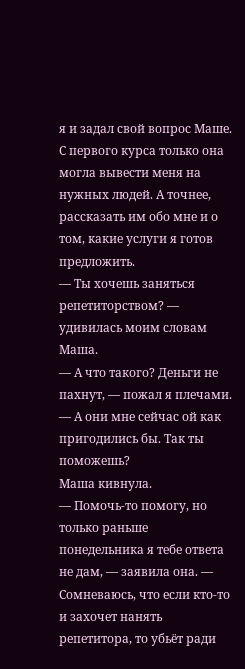я и задал свой вопрос Маше. С первого курса только она могла вывести меня на нужных людей. А точнее, рассказать им обо мне и о том, какие услуги я готов предложить.
— Ты хочешь заняться репетиторством? — удивилась моим словам Маша.
— А что такого? Деньги не пахнут, — пожал я плечами. — А они мне сейчас ой как пригодились бы. Так ты поможешь?
Маша кивнула.
— Помочь-то помогу, но только раньше понедельника я тебе ответа не дам, — заявила она. — Сомневаюсь, что если кто-то и захочет нанять репетитора, то убьёт ради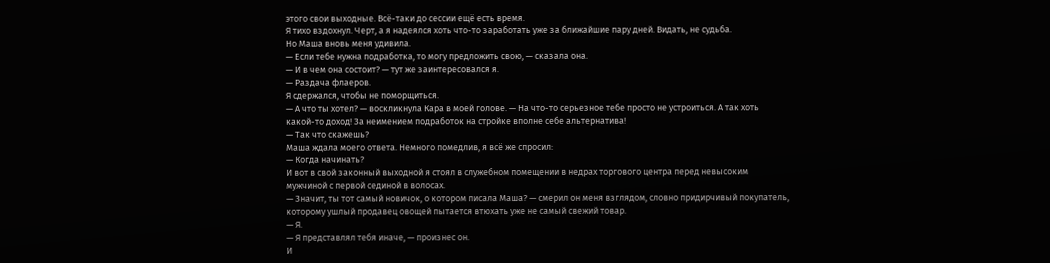этого свои выходные. Всё-таки до сессии ещё есть время.
Я тихо вздохнул. Черт, а я надеялся хоть что-то заработать уже за ближайшие пару дней. Видать, не судьба.
Но Маша вновь меня удивила.
— Если тебе нужна подработка, то могу предложить свою, — сказала она.
— И в чем она состоит? — тут же заинтересовался я.
— Раздача флаеров.
Я сдержался, чтобы не поморщиться.
— А что ты хотел? — воскликнула Кара в моей голове. — На что-то серьезное тебе просто не устроиться. А так хоть какой-то доход! За неимением подработок на стройке вполне себе альтернатива!
— Так что скажешь?
Маша ждала моего ответа. Немного помедлив, я всё же спросил:
— Когда начинать?
И вот в свой законный выходной я стоял в служебном помещении в недрах торгового центра перед невысоким мужчиной с первой сединой в волосах.
— Значит, ты тот самый новичок, о котором писала Маша? — смерил он меня взглядом, словно придирчивый покупатель, которому ушлый продавец овощей пытается втюхать уже не самый свежий товар.
— Я.
— Я представлял тебя иначе, — произнес он.
И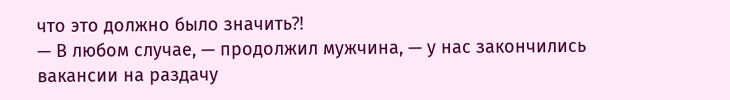что это должно было значить⁈
— В любом случае, — продолжил мужчина, — у нас закончились вакансии на раздачу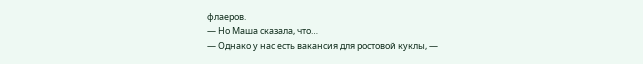флаеров.
— Но Маша сказала, что…
— Однако у нас есть вакансия для ростовой куклы, —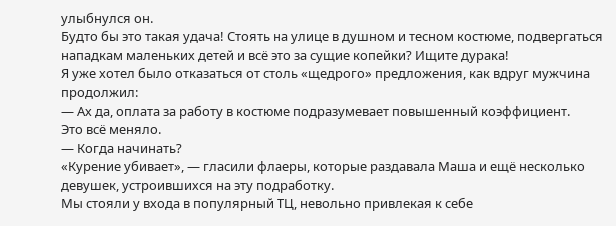улыбнулся он.
Будто бы это такая удача! Стоять на улице в душном и тесном костюме, подвергаться нападкам маленьких детей и всё это за сущие копейки? Ищите дурака!
Я уже хотел было отказаться от столь «щедрого» предложения, как вдруг мужчина продолжил:
— Ах да, оплата за работу в костюме подразумевает повышенный коэффициент.
Это всё меняло.
— Когда начинать?
«Курение убивает», — гласили флаеры, которые раздавала Маша и ещё несколько девушек, устроившихся на эту подработку.
Мы стояли у входа в популярный ТЦ, невольно привлекая к себе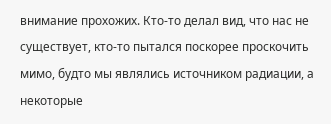внимание прохожих. Кто-то делал вид, что нас не существует, кто-то пытался поскорее проскочить мимо, будто мы являлись источником радиации, а некоторые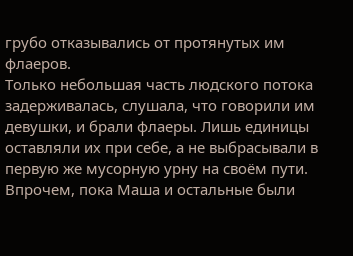грубо отказывались от протянутых им флаеров.
Только небольшая часть людского потока задерживалась, слушала, что говорили им девушки, и брали флаеры. Лишь единицы оставляли их при себе, а не выбрасывали в первую же мусорную урну на своём пути.
Впрочем, пока Маша и остальные были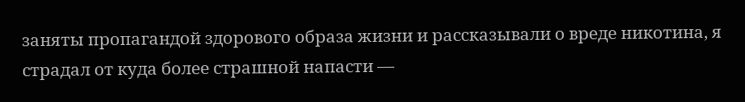заняты пропагандой здорового образа жизни и рассказывали о вреде никотина, я страдал от куда более страшной напасти —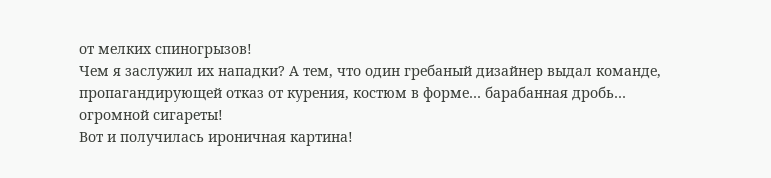от мелких спиногрызов!
Чем я заслужил их нападки? А тем, что один гребаный дизайнер выдал команде, пропагандирующей отказ от курения, костюм в форме… барабанная дробь… огромной сигареты!
Вот и получилась ироничная картина!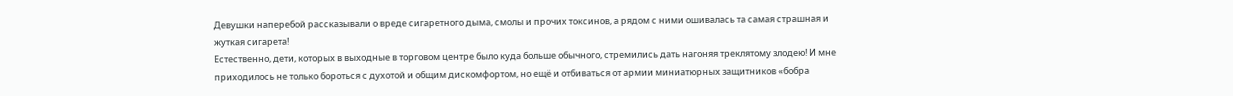Девушки наперебой рассказывали о вреде сигаретного дыма, смолы и прочих токсинов, а рядом с ними ошивалась та самая страшная и жуткая сигарета!
Естественно, дети, которых в выходные в торговом центре было куда больше обычного, стремились дать нагоняя треклятому злодею! И мне приходилось не только бороться с духотой и общим дискомфортом, но ещё и отбиваться от армии миниатюрных защитников «бобра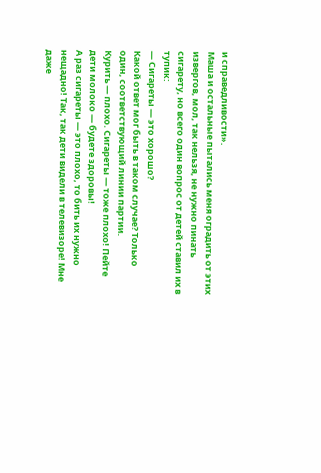и справедливости».
Маша и остальные пытались меня оградить от этих извергов, мол, так нельзя, не нужно пинать сигарету, но всего один вопрос от детей ставил их в тупик:
— Сигареты — это хорошо?
Какой ответ мог быть в таком случае? Только один, соответствующий линии партии.
Курить — плохо. Сигареты — тоже плохо! Пейте дети молоко — будете здоровы!
А раз сигареты — это плохо, то бить их нужно нещадно! Так, так дети видели в телевизоре! Мне даже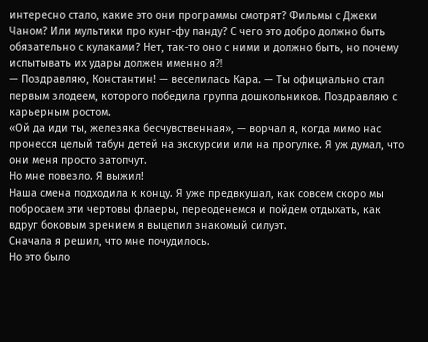интересно стало, какие это они программы смотрят? Фильмы с Джеки Чаном? Или мультики про кунг-фу панду? С чего это добро должно быть обязательно с кулаками? Нет, так-то оно с ними и должно быть, но почему испытывать их удары должен именно я⁈
— Поздравляю, Константин! — веселилась Кара. — Ты официально стал первым злодеем, которого победила группа дошкольников. Поздравляю с карьерным ростом.
«Ой да иди ты, железяка бесчувственная», — ворчал я, когда мимо нас пронесся целый табун детей на экскурсии или на прогулке. Я уж думал, что они меня просто затопчут.
Но мне повезло. Я выжил!
Наша смена подходила к концу. Я уже предвкушал, как совсем скоро мы побросаем эти чертовы флаеры, переоденемся и пойдем отдыхать, как вдруг боковым зрением я выцепил знакомый силуэт.
Сначала я решил, что мне почудилось.
Но это было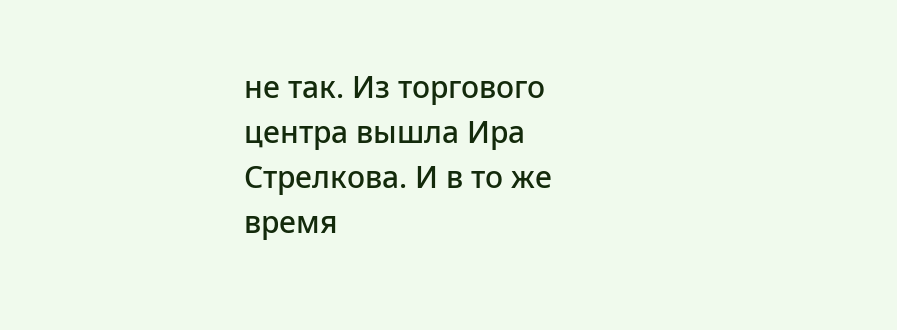не так. Из торгового центра вышла Ира Стрелкова. И в то же время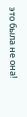это была не она!